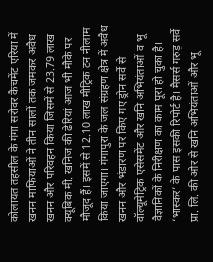कोलायत तहसील के गंगा सरोवर कैचमेंट एरिया में खनन माफियाओं ने तीन सालों तक जमकर अवैध खनन और परिवहन किया जिसमें से 23.79 लाख क्यूबिक मी. खनिज की ढेरियां आज भी मौके पर मौजूद हैं। इसमें से 12.10 लाख मीट्रिक टन नीलाम किया जाएगा। गंगापुरा के जल संग्रहण क्षेत्र में अवैध खनन और भंडारण पर किए गए ड्रोन सर्वे से वॉल्यूमेट्रिक एसेसमेंट और खनि अभियंताओं व भू वैज्ञानिकों के निरीक्षण का काम पूरा हो चुका है। ‘भास्कर’ के पास इसकी रिपोर्ट है। मैसर्स गरुड़ सर्वे प्रा. लि. की ओर से खनि अभियंताओं और भू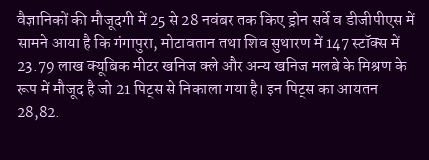वैज्ञानिकों की मौजूदगी में 25 से 28 नवंबर तक किए ड्रोन सर्वे व डीजीपीएस में सामने आया है कि गंगापुरा, मोटावतान तथा शिव सुथारण में 147 स्टॉक्स में 23.79 लाख क्यूबिक मीटर खनिज क्ले और अन्य खनिज मलबे के मिश्रण के रूप में मौजूद है जो 21 पिट्स से निकाला गया है। इन पिट्स का आयतन 28,82.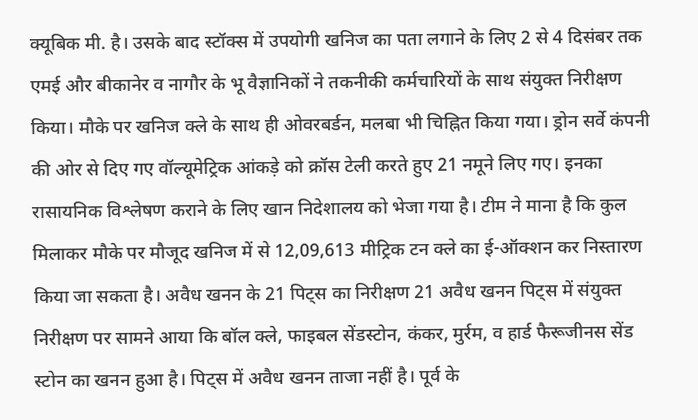क्यूबिक मी. है। उसके बाद स्टॉक्स में उपयोगी खनिज का पता लगाने के लिए 2 से 4 दिसंबर तक एमई और बीकानेर व नागौर के भू वैज्ञानिकों ने तकनीकी कर्मचारियों के साथ संयुक्त निरीक्षण किया। मौके पर खनिज क्ले के साथ ही ओवरबर्डन, मलबा भी चिह्नित किया गया। ड्रोन सर्वे कंपनी की ओर से दिए गए वॉल्यूमेट्रिक आंकड़े को क्रॉस टेली करते हुए 21 नमूने लिए गए। इनका रासायनिक विश्लेषण कराने के लिए खान निदेशालय को भेजा गया है। टीम ने माना है कि कुल मिलाकर मौके पर मौजूद खनिज में से 12,09,613 मीट्रिक टन क्ले का ई-ऑक्शन कर निस्तारण किया जा सकता है। अवैध खनन के 21 पिट्स का निरीक्षण 21 अवैध खनन पिट्स में संयुक्त निरीक्षण पर सामने आया कि बॉल क्ले, फाइबल सेंडस्टोन, कंकर, मुर्रम, व हार्ड फैरूजीनस सेंड स्टोन का खनन हुआ है। पिट्स में अवैध खनन ताजा नहीं है। पूर्व के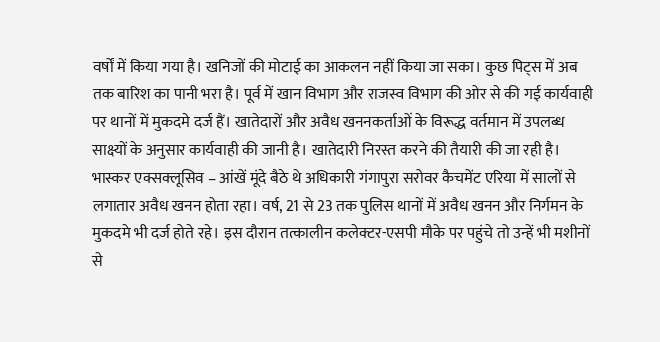वर्षों में किया गया है। खनिजों की मोटाई का आकलन नहीं किया जा सका। कुछ पिट्स में अब तक बारिश का पानी भरा है। पूर्व में खान विभाग और राजस्व विभाग की ओर से की गई कार्यवाही पर थानों में मुकदमे दर्ज हैं। खातेदारों और अवैध खननकर्ताओं के विरूद्ध वर्तमान में उपलब्ध साक्ष्यों के अनुसार कार्यवाही की जानी है। खातेदारी निरस्त करने की तैयारी की जा रही है। भास्कर एक्सक्लूसिव – आंखें मूंदे बैठे थे अधिकारी गंगापुरा सरोवर कैचमेंट एरिया में सालों से लगातार अवैध खनन होता रहा। वर्ष, 21 से 23 तक पुलिस थानों में अवैध खनन और निर्गमन के मुकदमे भी दर्ज होते रहे। इस दौरान तत्कालीन कलेक्टर-एसपी मौके पर पहुंचे तो उन्हें भी मशीनों से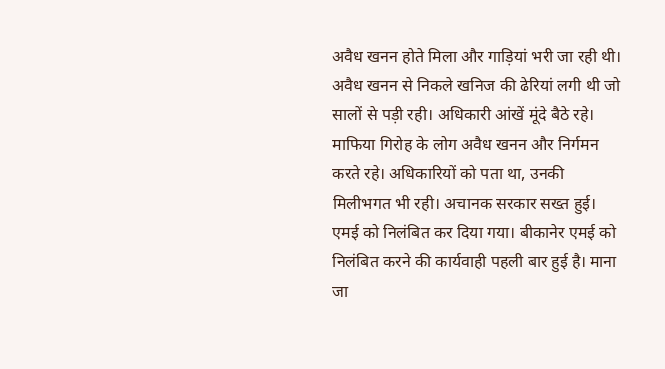अवैध खनन होते मिला और गाड़ियां भरी जा रही थी। अवैध खनन से निकले खनिज की ढेरियां लगी थी जो सालों से पड़ी रही। अधिकारी आंखें मूंदे बैठे रहे। माफिया गिरोह के लोग अवैध खनन और निर्गमन करते रहे। अधिकारियों को पता था, उनकी मिलीभगत भी रही। अचानक सरकार सख्त हुई। एमई को निलंबित कर दिया गया। बीकानेर एमई को निलंबित करने की कार्यवाही पहली बार हुई है। माना जा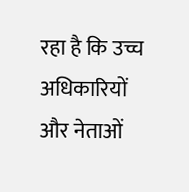रहा है कि उच्च अधिकारियों और नेताओं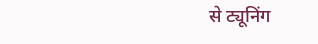से ट्यूनिंग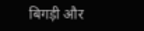बिगड़ी और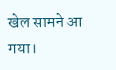खेल सामने आ गया।